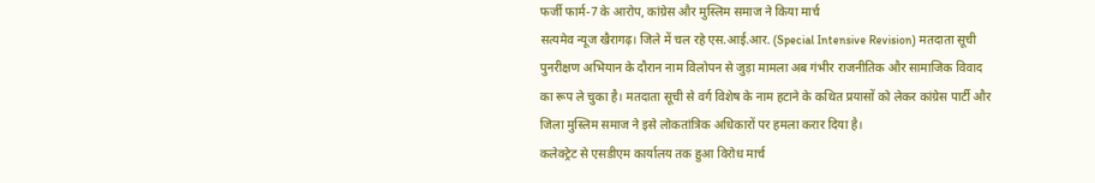फर्जी फार्म-7 के आरोप, कांग्रेस और मुस्लिम समाज ने किया मार्च
सत्यमेव न्यूज खैरागढ़। जिले में चल रहे एस.आई.आर. (Special Intensive Revision) मतदाता सूची पुनरीक्षण अभियान के दौरान नाम विलोपन से जुड़ा मामला अब गंभीर राजनीतिक और सामाजिक विवाद का रूप ले चुका है। मतदाता सूची से वर्ग विशेष के नाम हटाने के कथित प्रयासों को लेकर कांग्रेस पार्टी और जिला मुस्लिम समाज ने इसे लोकतांत्रिक अधिकारों पर हमला करार दिया है।
कलेक्ट्रेट से एसडीएम कार्यालय तक हुआ विरोध मार्च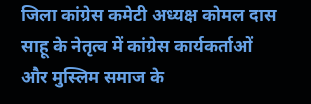जिला कांग्रेस कमेटी अध्यक्ष कोमल दास साहू के नेतृत्व में कांग्रेस कार्यकर्ताओं और मुस्लिम समाज के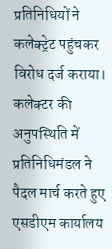प्रतिनिधियों ने कलेक्ट्रेट पहुंचकर विरोध दर्ज कराया। कलेक्टर की अनुपस्थिति में प्रतिनिधिमंडल ने पैदल मार्च करते हुए एसडीएम कार्यालय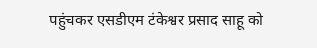पहुंचकर एसडीएम टंकेश्वर प्रसाद साहू को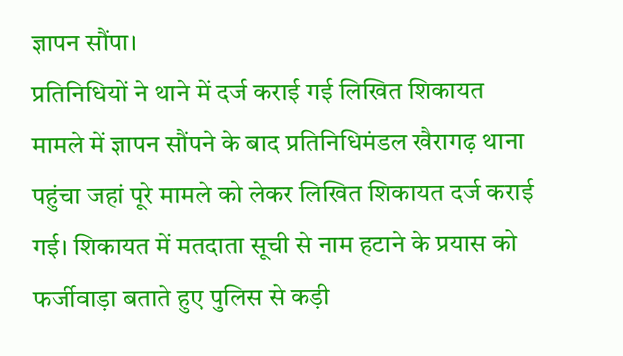ज्ञापन सौंपा।
प्रतिनिधियों ने थाने में दर्ज कराई गई लिखित शिकायत
मामले में ज्ञापन सौंपने के बाद प्रतिनिधिमंडल खैरागढ़ थाना पहुंचा जहां पूरे मामले को लेकर लिखित शिकायत दर्ज कराई गई। शिकायत में मतदाता सूची से नाम हटाने के प्रयास को फर्जीवाड़ा बताते हुए पुलिस से कड़ी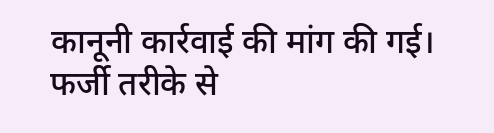कानूनी कार्रवाई की मांग की गई।
फर्जी तरीके से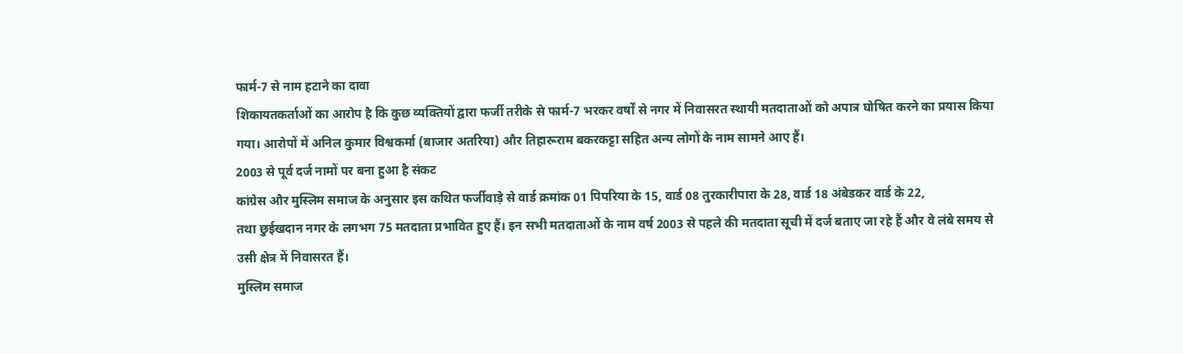फार्म-7 से नाम हटाने का दावा
शिकायतकर्ताओं का आरोप है कि कुछ व्यक्तियों द्वारा फर्जी तरीके से फार्म-7 भरकर वर्षों से नगर में निवासरत स्थायी मतदाताओं को अपात्र घोषित करने का प्रयास किया गया। आरोपों में अनिल कुमार विश्वकर्मा (बाजार अतरिया) और तिहारूराम बकरकट्टा सहित अन्य लोगों के नाम सामने आए हैं।
2003 से पूर्व दर्ज नामों पर बना हुआ है संकट
कांग्रेस और मुस्लिम समाज के अनुसार इस कथित फर्जीवाड़े से वार्ड क्रमांक 01 पिपरिया के 15, वार्ड 08 तुरकारीपारा के 28, वार्ड 18 अंबेडकर वार्ड के 22,
तथा छुईखदान नगर के लगभग 75 मतदाता प्रभावित हुए हैं। इन सभी मतदाताओं के नाम वर्ष 2003 से पहले की मतदाता सूची में दर्ज बताए जा रहे हैं और वे लंबे समय से उसी क्षेत्र में निवासरत हैं।
मुस्लिम समाज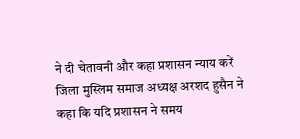ने दी चेतावनी और कहा प्रशासन न्याय करें
जिला मुस्लिम समाज अध्यक्ष अरशद हुसैन ने कहा कि यदि प्रशासन ने समय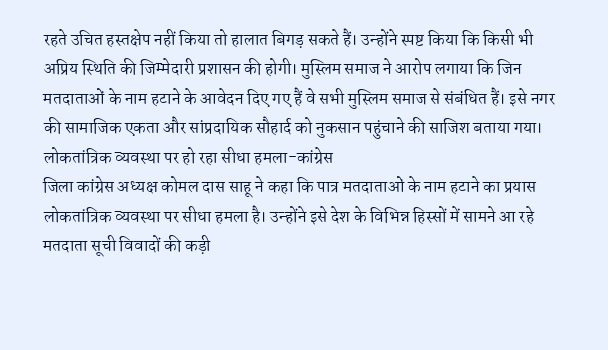रहते उचित हस्तक्षेप नहीं किया तो हालात बिगड़ सकते हैं। उन्होंने स्पष्ट किया कि किसी भी अप्रिय स्थिति की जिम्मेदारी प्रशासन की होगी। मुस्लिम समाज ने आरोप लगाया कि जिन मतदाताओं के नाम हटाने के आवेदन दिए गए हैं वे सभी मुस्लिम समाज से संबंधित हैं। इसे नगर की सामाजिक एकता और सांप्रदायिक सौहार्द को नुकसान पहुंचाने की साजिश बताया गया।
लोकतांत्रिक व्यवस्था पर हो रहा सीधा हमला-कांग्रेस
जिला कांग्रेस अध्यक्ष कोमल दास साहू ने कहा कि पात्र मतदाताओं के नाम हटाने का प्रयास लोकतांत्रिक व्यवस्था पर सीधा हमला है। उन्होंने इसे देश के विभिन्न हिस्सों में सामने आ रहे मतदाता सूची विवादों की कड़ी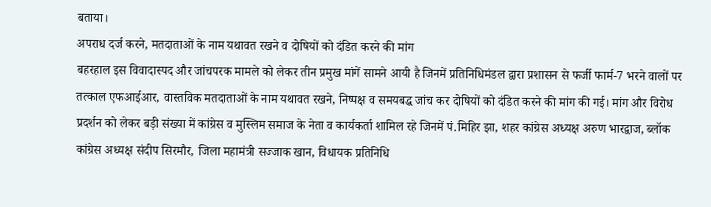बताया।
अपराध दर्ज करने, मतदाताओं के नाम यथावत रखने व दोषियों को दंडित करने की मांग
बहरहाल इस विवादास्पद और जांचपरक मामले को लेकर तीन प्रमुख मांगें सामने आयी है जिनमें प्रतिनिधिमंडल द्वारा प्रशासन से फर्जी फार्म-7 भरने वालों पर तत्काल एफआईआर, वास्तविक मतदाताओं के नाम यथावत रखने, निष्पक्ष व समयबद्ध जांच कर दोषियों को दंडित करने की मांग की गई। मांग और विरोध प्रदर्शन को लेकर बड़ी संख्या में कांग्रेस व मुस्लिम समाज के नेता व कार्यकर्ता शामिल रहे जिनमें पं.मिहिर झा, शहर कांग्रेस अध्यक्ष अरुण भारद्वाज, ब्लॉक कांग्रेस अध्यक्ष संदीप सिरमौर, जिला महामंत्री सज्जाक खान, विधायक प्रतिनिधि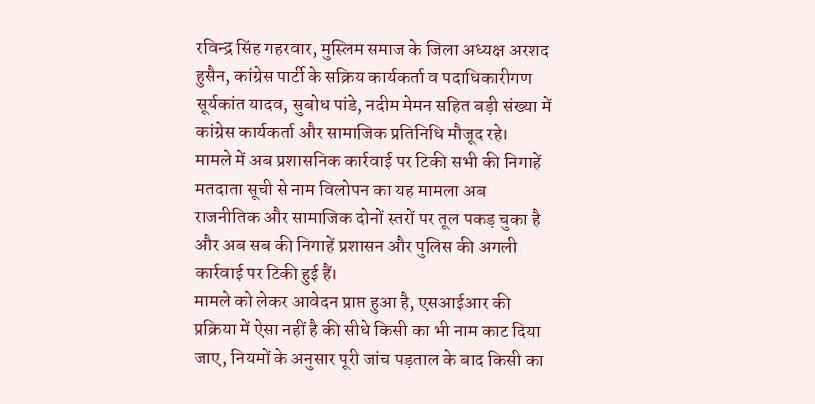रविन्द्र सिंह गहरवार, मुस्लिम समाज के जिला अध्यक्ष अरशद हुसैन, कांग्रेस पार्टी के सक्रिय कार्यकर्ता व पदाधिकारीगण सूर्यकांत यादव, सुबोध पांडे, नदीम मेमन सहित बड़ी संख्या में कांग्रेस कार्यकर्ता और सामाजिक प्रतिनिधि मौजूद रहे।
मामले में अब प्रशासनिक कार्रवाई पर टिकी सभी की निगाहें
मतदाता सूची से नाम विलोपन का यह मामला अब राजनीतिक और सामाजिक दोनों स्तरों पर तूल पकड़ चुका है और अब सब की निगाहें प्रशासन और पुलिस की अगली कार्रवाई पर टिकी हुई हैं।
मामले को लेकर आवेदन प्राप्त हुआ है, एसआईआर की प्रक्रिया में ऐसा नहीं है की सीधे किसी का भी नाम काट दिया जाए, नियमों के अनुसार पूरी जांच पड़ताल के बाद किसी का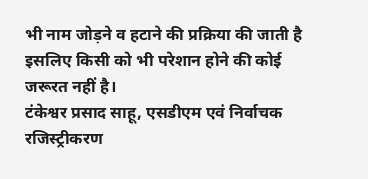भी नाम जोड़ने व हटाने की प्रक्रिया की जाती है इसलिए किसी को भी परेशान होने की कोई जरूरत नहीं है।
टंकेश्वर प्रसाद साहू, एसडीएम एवं निर्वाचक रजिस्ट्रीकरण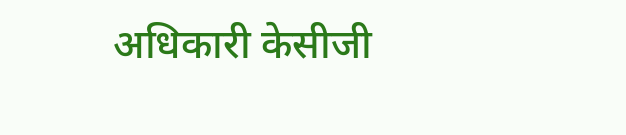अधिकारी केसीजी